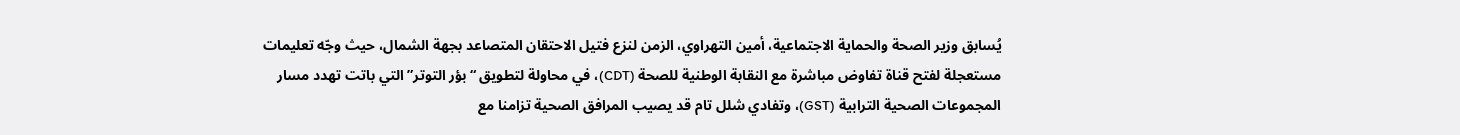يُسابق وزير الصحة والحماية الاجتماعية، أمين التهراوي، الزمن لنزع فتيل الاحتقان المتصاعد بجهة الشمال، حيث وجّه تعليمات مستعجلة لفتح قناة تفاوض مباشرة مع النقابة الوطنية للصحة (CDT)، في محاولة لتطويق “بؤر التوتر” التي باتت تهدد مسار المجموعات الصحية الترابية (GST)، وتفادي شلل تام قد يصيب المرافق الصحية تزامنا مع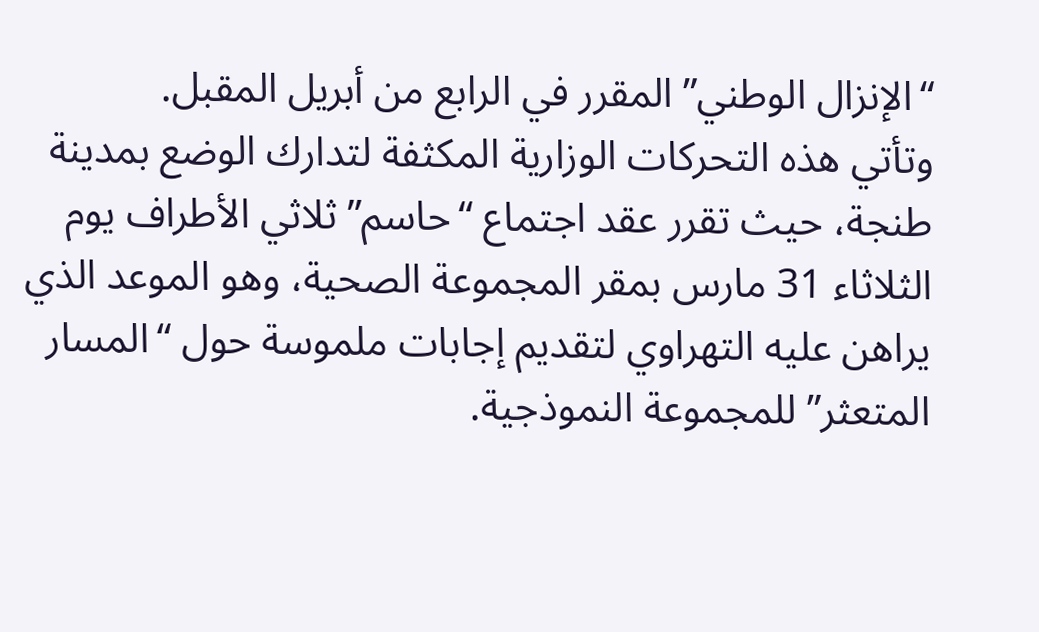“الإنزال الوطني” المقرر في الرابع من أبريل المقبل.
وتأتي هذه التحركات الوزارية المكثفة لتدارك الوضع بمدينة طنجة، حيث تقرر عقد اجتماع “حاسم” ثلاثي الأطراف يوم الثلاثاء 31 مارس بمقر المجموعة الصحية، وهو الموعد الذي يراهن عليه التهراوي لتقديم إجابات ملموسة حول “المسار المتعثر” للمجموعة النموذجية.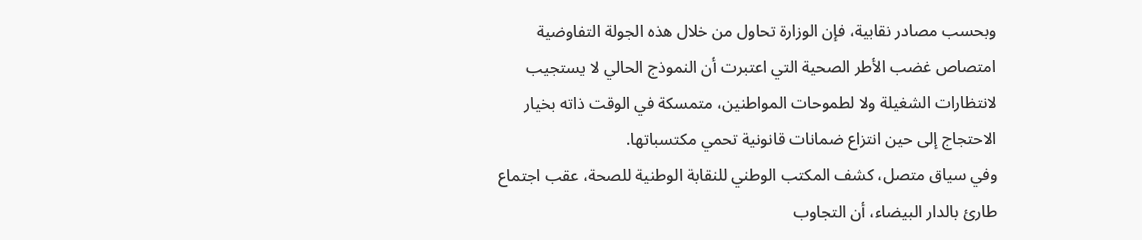وبحسب مصادر نقابية، فإن الوزارة تحاول من خلال هذه الجولة التفاوضية امتصاص غضب الأطر الصحية التي اعتبرت أن النموذج الحالي لا يستجيب لانتظارات الشغيلة ولا لطموحات المواطنين، متمسكة في الوقت ذاته بخيار الاحتجاج إلى حين انتزاع ضمانات قانونية تحمي مكتسباتها.
وفي سياق متصل، كشف المكتب الوطني للنقابة الوطنية للصحة، عقب اجتماع طارئ بالدار البيضاء، أن التجاوب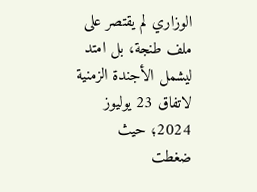الوزاري لم يقتصر على ملف طنجة، بل امتد ليشمل الأجندة الزمنية لاتفاق 23 يوليوز 2024؛ حيث ضغطت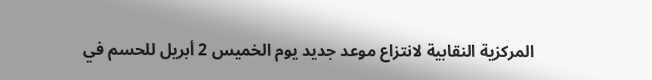المركزية النقابية لانتزاع موعد جديد يوم الخميس 2 أبريل للحسم في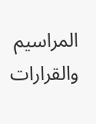المراسيم والقرارات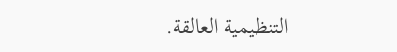التنظيمية العالقة.